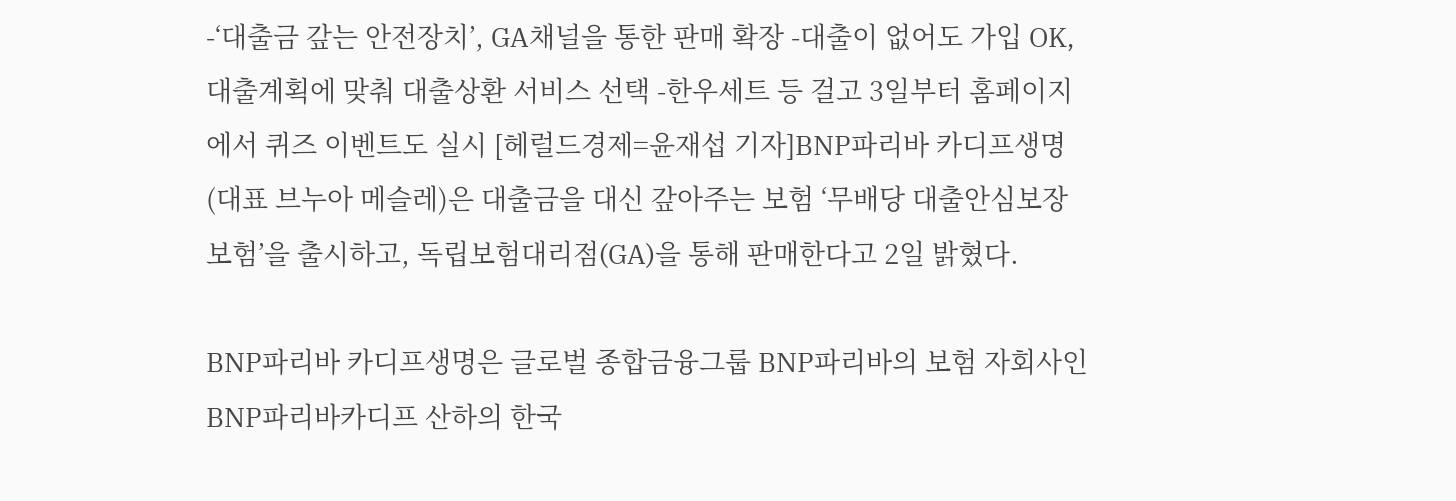-‘대출금 갚는 안전장치’, GA채널을 통한 판매 확장 -대출이 없어도 가입 OK, 대출계획에 맞춰 대출상환 서비스 선택 -한우세트 등 걸고 3일부터 홈페이지에서 퀴즈 이벤트도 실시 [헤럴드경제=윤재섭 기자]BNP파리바 카디프생명(대표 브누아 메슬레)은 대출금을 대신 갚아주는 보험 ‘무배당 대출안심보장보험’을 출시하고, 독립보험대리점(GA)을 통해 판매한다고 2일 밝혔다.

BNP파리바 카디프생명은 글로벌 종합금융그룹 BNP파리바의 보험 자회사인 BNP파리바카디프 산하의 한국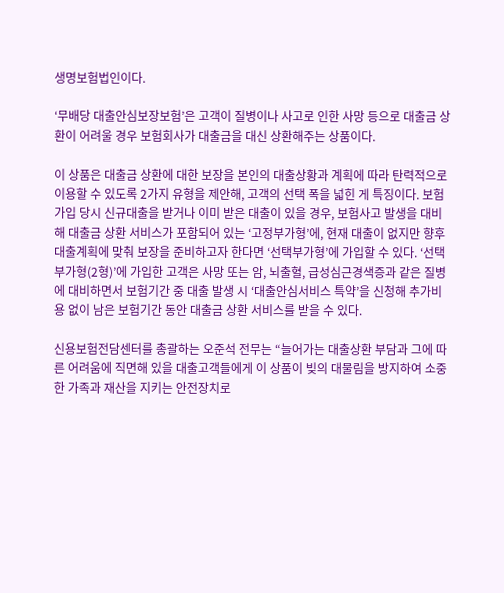생명보험법인이다.

‘무배당 대출안심보장보험’은 고객이 질병이나 사고로 인한 사망 등으로 대출금 상환이 어려울 경우 보험회사가 대출금을 대신 상환해주는 상품이다.

이 상품은 대출금 상환에 대한 보장을 본인의 대출상황과 계획에 따라 탄력적으로 이용할 수 있도록 2가지 유형을 제안해, 고객의 선택 폭을 넓힌 게 특징이다. 보험가입 당시 신규대출을 받거나 이미 받은 대출이 있을 경우, 보험사고 발생을 대비해 대출금 상환 서비스가 포함되어 있는 ‘고정부가형’에, 현재 대출이 없지만 향후 대출계획에 맞춰 보장을 준비하고자 한다면 ‘선택부가형’에 가입할 수 있다. ‘선택부가형(2형)’에 가입한 고객은 사망 또는 암, 뇌출혈, 급성심근경색증과 같은 질병에 대비하면서 보험기간 중 대출 발생 시 ‘대출안심서비스 특약’을 신청해 추가비용 없이 남은 보험기간 동안 대출금 상환 서비스를 받을 수 있다.

신용보험전담센터를 총괄하는 오준석 전무는 “늘어가는 대출상환 부담과 그에 따른 어려움에 직면해 있을 대출고객들에게 이 상품이 빚의 대물림을 방지하여 소중한 가족과 재산을 지키는 안전장치로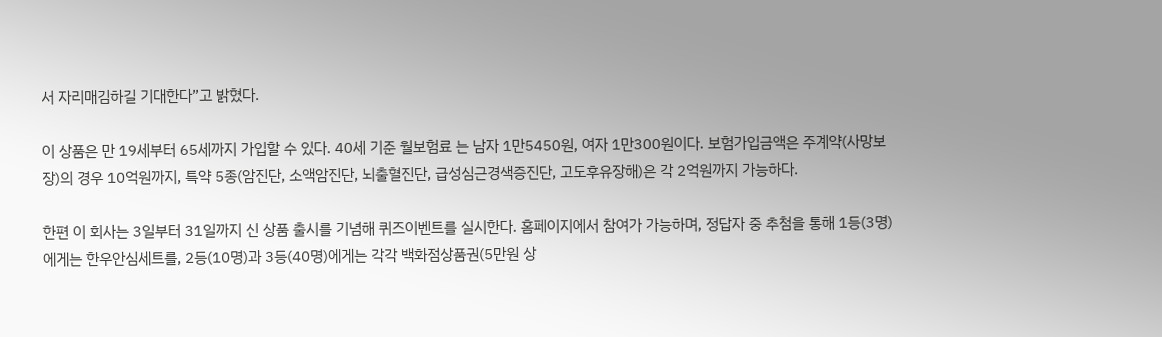서 자리매김하길 기대한다”고 밝혔다.

이 상품은 만 19세부터 65세까지 가입할 수 있다. 40세 기준 월보험료 는 남자 1만5450원, 여자 1만300원이다. 보험가입금액은 주계약(사망보장)의 경우 10억원까지, 특약 5종(암진단, 소액암진단, 뇌출혈진단, 급성심근경색증진단, 고도후유장해)은 각 2억원까지 가능하다.

한편 이 회사는 3일부터 31일까지 신 상품 출시를 기념해 퀴즈이벤트를 실시한다. 홈페이지에서 참여가 가능하며, 정답자 중 추첨을 통해 1등(3명)에게는 한우안심세트를, 2등(10명)과 3등(40명)에게는 각각 백화점상품권(5만원 상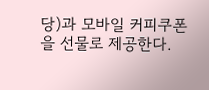당)과 모바일 커피쿠폰을 선물로 제공한다.